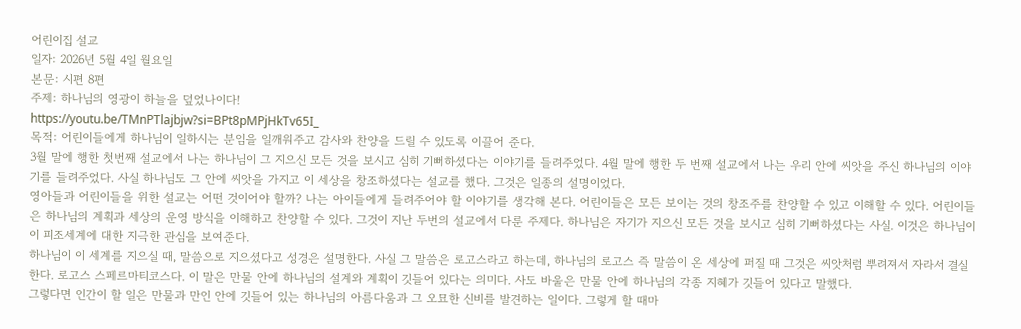어린이집 설교
일자: 2026년 5월 4일 월요일
본문: 시편 8편
주제: 하나님의 영광이 하늘을 덮었나이다!
https://youtu.be/TMnPTlajbjw?si=BPt8pMPjHkTv65I_
목적: 어린이들에게 하나님이 일하시는 분임을 일깨워주고 감사와 찬양을 드릴 수 있도록 이끌어 준다.
3월 말에 행한 첫번째 설교에서 나는 하나님이 그 지으신 모든 것을 보시고 심히 기뻐하셨다는 이야기를 들려주었다. 4월 말에 행한 두 번째 설교에서 나는 우리 안에 씨앗을 주신 하나님의 이야기를 들려주었다. 사실 하나님도 그 안에 씨앗을 가지고 이 세상을 창조하셨다는 설교를 했다. 그것은 일종의 설명이었다.
영아들과 어린이들을 위한 설교는 어떤 것이어야 할까? 나는 아이들에게 들려주어야 할 이야기를 생각해 본다. 어린이들은 모든 보이는 것의 창조주를 찬양할 수 있고 이해할 수 있다. 어린이들은 하나님의 계획과 세상의 운영 방식을 이해하고 찬양할 수 있다. 그것이 지난 두번의 설교에서 다룬 주제다. 하나님은 자기가 지으신 모든 것을 보시고 심히 기뻐하셨다는 사실. 이것은 하나님이 이 피조세계에 대한 지극한 관심을 보여준다.
하나님이 이 세계를 지으실 때, 말씀으로 지으셨다고 성경은 설명한다. 사실 그 말씀은 로고스라고 하는데, 하나님의 로고스 즉 말씀이 온 세상에 퍼질 때 그것은 씨앗처럼 뿌려져서 자라서 결실한다. 로고스 스페르마티코스다. 이 말은 만물 안에 하나님의 설계와 계획이 깃들어 있다는 의미다. 사도 바울은 만물 안에 하나님의 각종 지혜가 깃들어 있다고 말했다.
그렇다면 인간이 할 일은 만물과 만인 안에 깃들어 있는 하나님의 아름다움과 그 오묘한 신비를 발견하는 일이다. 그렇게 할 때마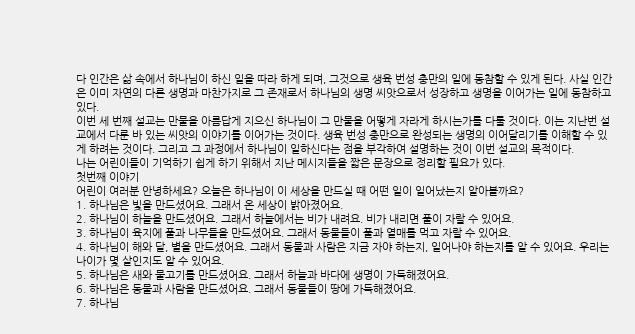다 인간은 삶 속에서 하나님이 하신 일을 따라 하게 되며, 그것으로 생육 번성 충만의 일에 동참할 수 있게 된다. 사실 인간은 이미 자연의 다른 생명과 마찬가지로 그 존재로서 하나님의 생명 씨앗으로서 성장하고 생명을 이어가는 일에 동참하고 있다.
이번 세 번째 설교는 만물을 아름답게 지으신 하나님이 그 만물을 어떻게 자라게 하시는가를 다룰 것이다. 이는 지난번 설교에서 다룬 바 있는 씨앗의 이야기를 이어가는 것이다. 생육 번성 충만으로 완성되는 생명의 이어달리기를 이해할 수 있게 하려는 것이다. 그리고 그 과정에서 하나님이 일하신다는 점을 부각하여 설명하는 것이 이번 설교의 목적이다.
나는 어린이들이 기억하기 쉽게 하기 위해서 지난 메시지들을 짧은 문장으로 정리할 필요가 있다.
첫번째 이야기
어린이 여러분 안녕하세요? 오늘은 하나님이 이 세상을 만드실 때 어떤 일이 일어났는지 알아볼까요?
1. 하나님은 빛을 만드셨어요. 그래서 온 세상이 밝아졌어요.
2. 하나님이 하늘을 만드셨어요. 그래서 하늘에서는 비가 내려요. 비가 내리면 풀이 자랄 수 있어요.
3. 하나님이 육지에 풀과 나무들을 만드셨어요. 그래서 동물들이 풀과 열매를 먹고 자랄 수 있어요.
4. 하나님이 해와 달, 별을 만드셨어요. 그래서 동물과 사람은 지금 자야 하는지, 일어나야 하는지를 알 수 있어요. 우리는 나이가 몇 살인지도 알 수 있어요.
5. 하나님은 새와 물고기를 만드셨어요. 그래서 하늘과 바다에 생명이 가득해졌어요.
6. 하나님은 동물과 사람을 만드셨어요. 그래서 동물들이 땅에 가득해졌어요.
7. 하나님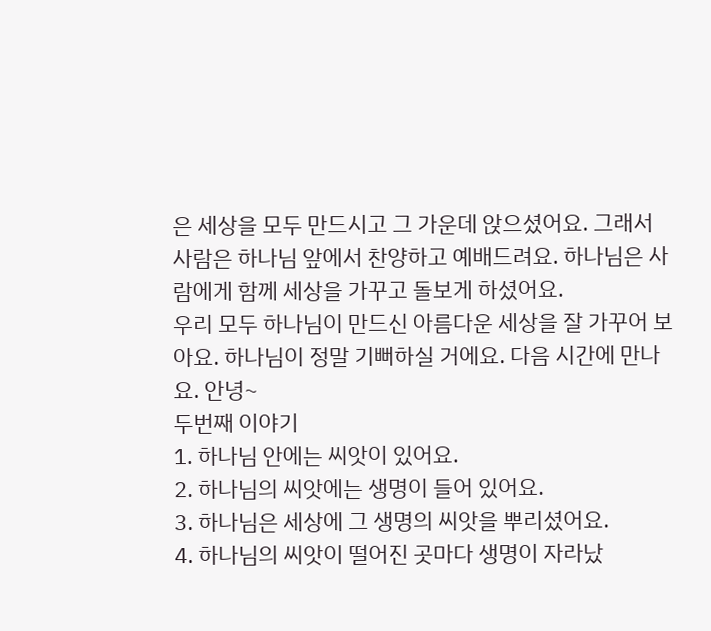은 세상을 모두 만드시고 그 가운데 앉으셨어요. 그래서 사람은 하나님 앞에서 찬양하고 예배드려요. 하나님은 사람에게 함께 세상을 가꾸고 돌보게 하셨어요.
우리 모두 하나님이 만드신 아름다운 세상을 잘 가꾸어 보아요. 하나님이 정말 기뻐하실 거에요. 다음 시간에 만나요. 안녕~
두번째 이야기
1. 하나님 안에는 씨앗이 있어요.
2. 하나님의 씨앗에는 생명이 들어 있어요.
3. 하나님은 세상에 그 생명의 씨앗을 뿌리셨어요.
4. 하나님의 씨앗이 떨어진 곳마다 생명이 자라났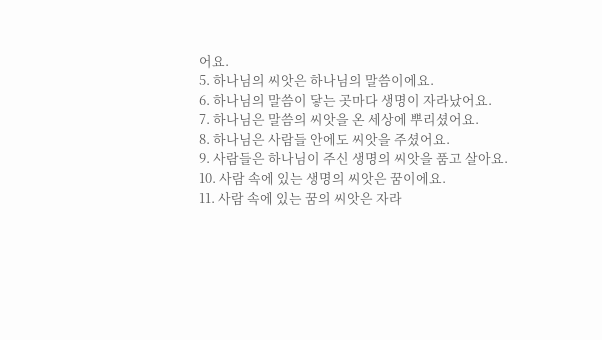어요.
5. 하나님의 씨앗은 하나님의 말씀이에요.
6. 하나님의 말씀이 닿는 곳마다 생명이 자라났어요.
7. 하나님은 말씀의 씨앗을 온 세상에 뿌리셨어요.
8. 하나님은 사람들 안에도 씨앗을 주셨어요.
9. 사람들은 하나님이 주신 생명의 씨앗을 품고 살아요.
10. 사람 속에 있는 생명의 씨앗은 꿈이에요.
11. 사람 속에 있는 꿈의 씨앗은 자라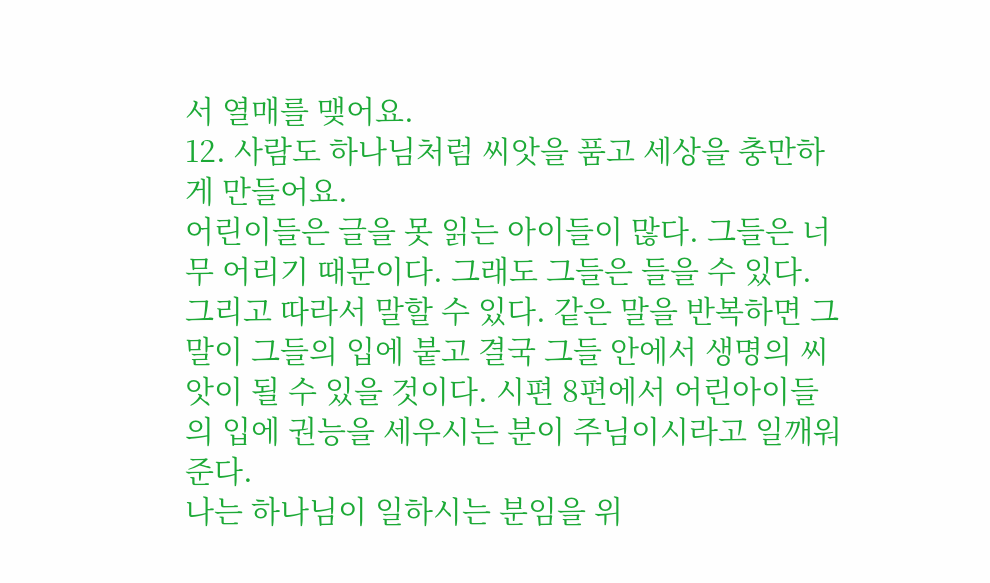서 열매를 맺어요.
12. 사람도 하나님처럼 씨앗을 품고 세상을 충만하게 만들어요.
어린이들은 글을 못 읽는 아이들이 많다. 그들은 너무 어리기 때문이다. 그래도 그들은 들을 수 있다. 그리고 따라서 말할 수 있다. 같은 말을 반복하면 그 말이 그들의 입에 붙고 결국 그들 안에서 생명의 씨앗이 될 수 있을 것이다. 시편 8편에서 어린아이들의 입에 권능을 세우시는 분이 주님이시라고 일깨워준다.
나는 하나님이 일하시는 분임을 위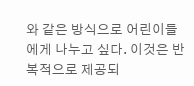와 같은 방식으로 어린이들에게 나누고 싶다. 이것은 반복적으로 제공되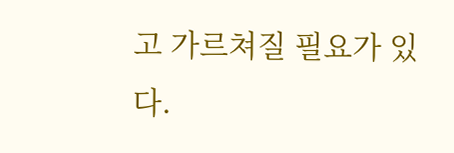고 가르쳐질 필요가 있다.